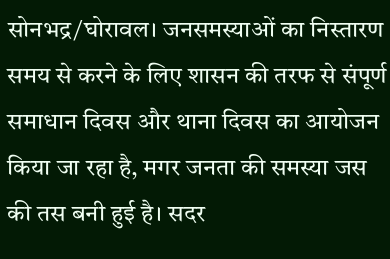सोनभद्र/घोरावल। जनसमस्याओं का निस्तारण समय से करने के लिए शासन की तरफ से संपूर्ण समाधान दिवस और थाना दिवस का आयोजन किया जा रहा है, मगर जनता की समस्या जस की तस बनी हुई है। सदर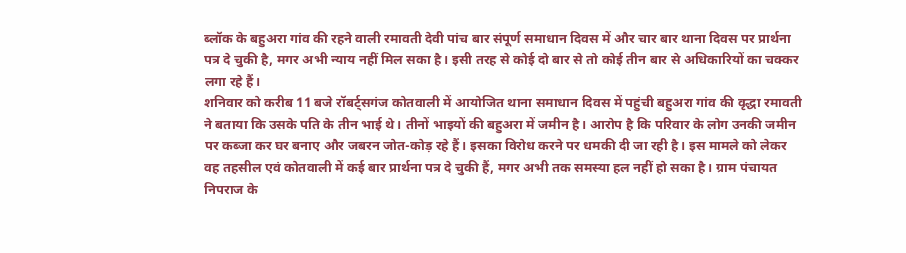ब्लॉक के बहुअरा गांव की रहने वाली रमावती देवी पांच बार संपूर्ण समाधान दिवस में और चार बार थाना दिवस पर प्रार्थना पत्र दे चुकी है, मगर अभी न्याय नहीं मिल सका है। इसी तरह से कोई दो बार से तो कोई तीन बार से अधिकारियों का चक्कर लगा रहे हैं।
शनिवार को करीब 11 बजे रॉबर्ट्सगंज कोतवाली में आयोजित थाना समाधान दिवस में पहुंची बहुअरा गांव की वृद्धा रमावती ने बताया कि उसके पति के तीन भाई थे। तीनों भाइयों की बहुअरा में जमीन है। आरोप है कि परिवार के लोग उनकी जमीन पर कब्जा कर घर बनाए और जबरन जोत-कोड़ रहे हैं। इसका विरोध करने पर धमकी दी जा रही है। इस मामले को लेकर वह तहसील एवं कोतवाली में कई बार प्रार्थना पत्र दे चुकी हैं, मगर अभी तक समस्या हल नहीं हो सका है। ग्राम पंचायत निपराज के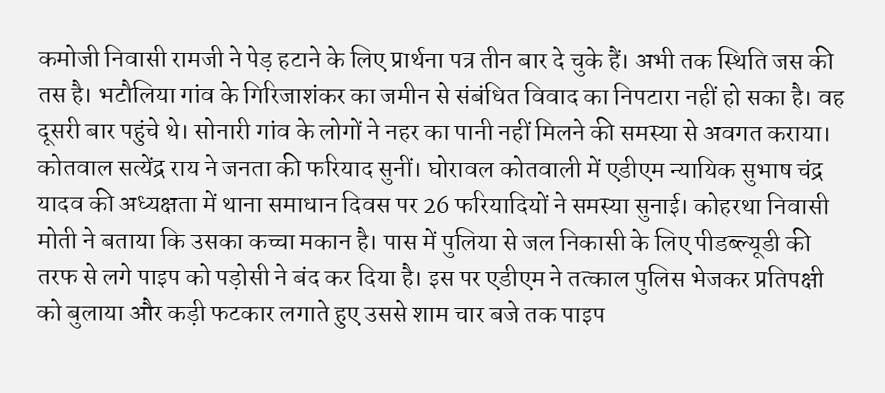कमोजी निवासी रामजी ने पेड़ हटाने के लिए प्रार्थना पत्र तीन बार दे चुके हैं। अभी तक स्थिति जस की तस है। भटौलिया गांव के गिरिजाशंकर का जमीन से संबंधित विवाद का निपटारा नहीं हो सका है। वह दूसरी बार पहुंचे थे। सोनारी गांव के लोगों ने नहर का पानी नहीं मिलने की समस्या से अवगत कराया।
कोतवाल सत्येंद्र राय ने जनता की फरियाद सुनीं। घोरावल कोतवाली में एडीएम न्यायिक सुभाष चंद्र यादव की अध्यक्षता में थाना समाधान दिवस पर 26 फरियादियों ने समस्या सुनाई। कोहरथा निवासी मोती ने बताया कि उसका कच्चा मकान है। पास में पुलिया से जल निकासी के लिए पीडब्ल्यूडी की तरफ से लगे पाइप को पड़ोसी ने बंद कर दिया है। इस पर एडीएम ने तत्काल पुलिस भेजकर प्रतिपक्षी को बुलाया और कड़ी फटकार लगाते हुए उससे शाम चार बजे तक पाइप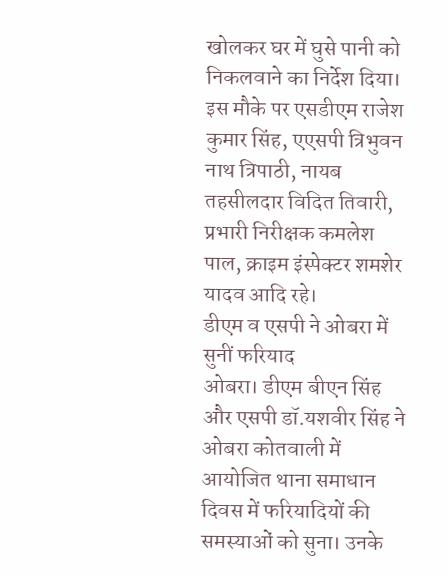खोलकर घर में घुसे पानी को निकलवाने का निर्देश दिया। इस मौके पर एसडीएम राजेश कुमार सिंह, एएसपी त्रिभुवन नाथ त्रिपाठी, नायब तहसीलदार विदित तिवारी, प्रभारी निरीक्षक कमलेश पाल, क्राइम इंस्पेक्टर शमशेर यादव आदि रहे।
डीएम व एसपी ने ओबरा में सुनीं फरियाद
ओबरा। डीएम बीएन सिंह और एसपी डॉ.यशवीर सिंह ने ओबरा कोतवाली में आयोजित थाना समाधान दिवस में फरियादियों की समस्याओं को सुना। उनके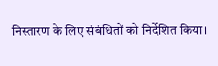निस्तारण के लिए संबंधितों को निर्देशित किया।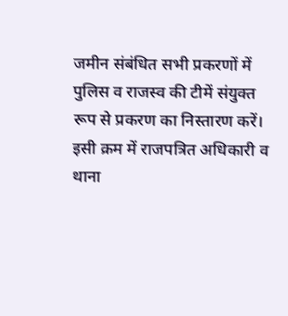जमीन संबंधित सभी प्रकरणों में पुलिस व राजस्व की टीमें संयुक्त रूप से प्रकरण का निस्तारण करें। इसी क्रम में राजपत्रित अधिकारी व थाना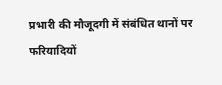प्रभारी की मौजूदगी में संबंधित थानों पर फरियादियों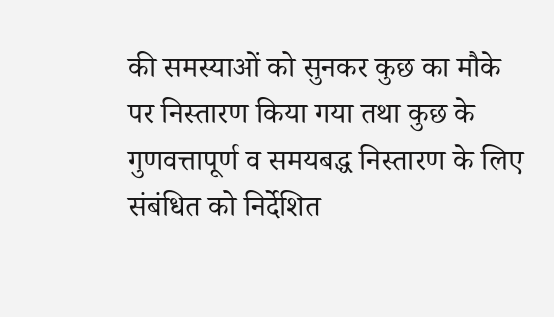की समस्याओं को सुनकर कुछ का मौके पर निस्तारण किया गया तथा कुछ के गुणवत्तापूर्ण व समयबद्ध निस्तारण के लिए संबंधित को निर्देशित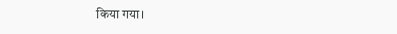किया गया।